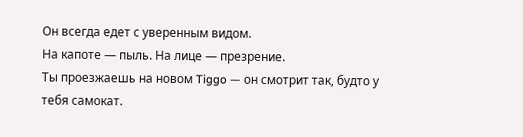Он всегда едет с уверенным видом.
На капоте — пыль. На лице — презрение.
Ты проезжаешь на новом Tiggo — он смотрит так, будто у тебя самокат.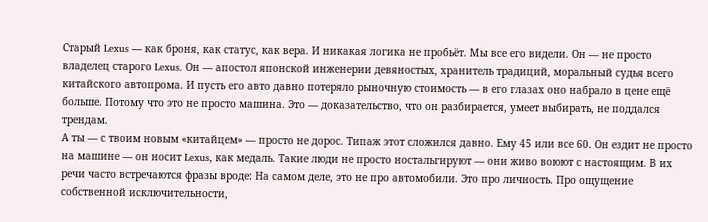Старый Lexus — как броня, как статус, как вера. И никакая логика не пробьёт. Мы все его видели. Он — не просто владелец старого Lexus. Он — апостол японской инженерии девяностых, хранитель традиций, моральный судья всего китайского автопрома. И пусть его авто давно потеряло рыночную стоимость — в его глазах оно набрало в цене ещё больше. Потому что это не просто машина. Это — доказательство, что он разбирается, умеет выбирать, не поддался трендам.
А ты — с твоим новым «китайцем» — просто не дорос. Типаж этот сложился давно. Ему 45 или все 60. Он ездит не просто на машине — он носит Lexus, как медаль. Такие люди не просто ностальгируют — они живо воюют с настоящим. В их речи часто встречаются фразы вроде: На самом деле, это не про автомобили. Это про личность. Про ощущение собственной исключительности,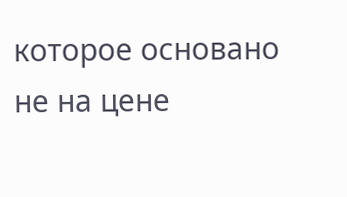которое основано не на цене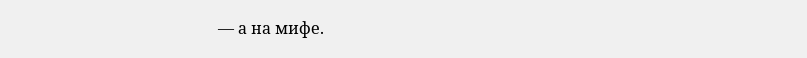— а на мифе.